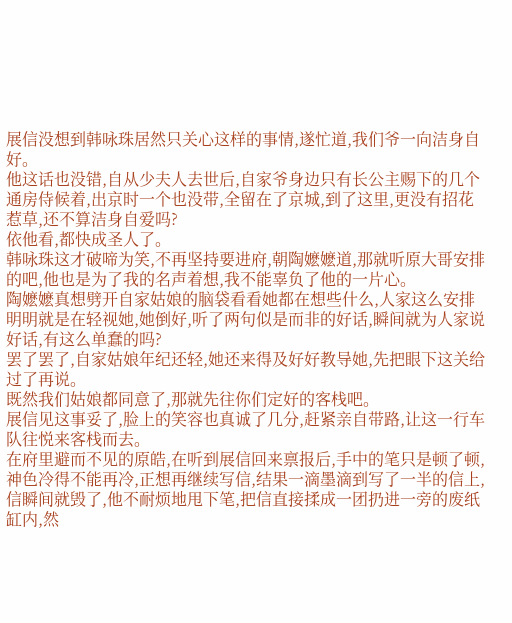展信没想到韩咏珠居然只关心这样的事情,遂忙道,我们爷一向洁身自好。
他这话也没错,自从少夫人去世后,自家爷身边只有长公主赐下的几个通房侍候着,出京时一个也没带,全留在了京城,到了这里,更没有招花惹草,还不算洁身自爱吗?
依他看,都快成圣人了。
韩咏珠这才破啼为笑,不再坚持要进府,朝陶嬷嬷道,那就听原大哥安排的吧,他也是为了我的名声着想,我不能辜负了他的一片心。
陶嬷嬷真想劈开自家姑娘的脑袋看看她都在想些什么,人家这么安排明明就是在轻视她,她倒好,听了两句似是而非的好话,瞬间就为人家说好话,有这么单蠢的吗?
罢了罢了,自家姑娘年纪还轻,她还来得及好好教导她,先把眼下这关给过了再说。
既然我们姑娘都同意了,那就先往你们定好的客栈吧。
展信见这事妥了,脸上的笑容也真诚了几分,赶紧亲自带路,让这一行车队往悦来客栈而去。
在府里避而不见的原皓,在听到展信回来禀报后,手中的笔只是顿了顿,神色冷得不能再冷,正想再继续写信,结果一滴墨滴到写了一半的信上,信瞬间就毁了,他不耐烦地甩下笔,把信直接揉成一团扔进一旁的废纸缸内,然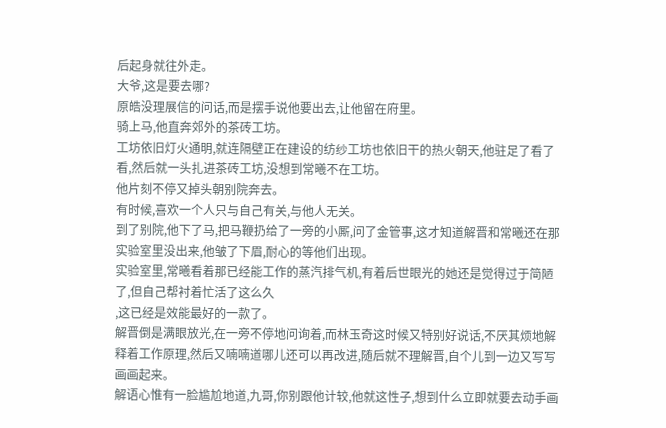后起身就往外走。
大爷,这是要去哪?
原皓没理展信的问话,而是摆手说他要出去,让他留在府里。
骑上马,他直奔郊外的茶砖工坊。
工坊依旧灯火通明,就连隔壁正在建设的纺纱工坊也依旧干的热火朝天,他驻足了看了看,然后就一头扎进茶砖工坊,没想到常曦不在工坊。
他片刻不停又掉头朝别院奔去。
有时候,喜欢一个人只与自己有关,与他人无关。
到了别院,他下了马,把马鞭扔给了一旁的小厮,问了金管事,这才知道解晋和常曦还在那实验室里没出来,他皱了下眉,耐心的等他们出现。
实验室里,常曦看着那已经能工作的蒸汽排气机,有着后世眼光的她还是觉得过于简陋了,但自己帮衬着忙活了这么久
,这已经是效能最好的一款了。
解晋倒是满眼放光,在一旁不停地问询着,而林玉奇这时候又特别好说话,不厌其烦地解释着工作原理,然后又喃喃道哪儿还可以再改进,随后就不理解晋,自个儿到一边又写写画画起来。
解语心惟有一脸尴尬地道,九哥,你别跟他计较,他就这性子,想到什么立即就要去动手画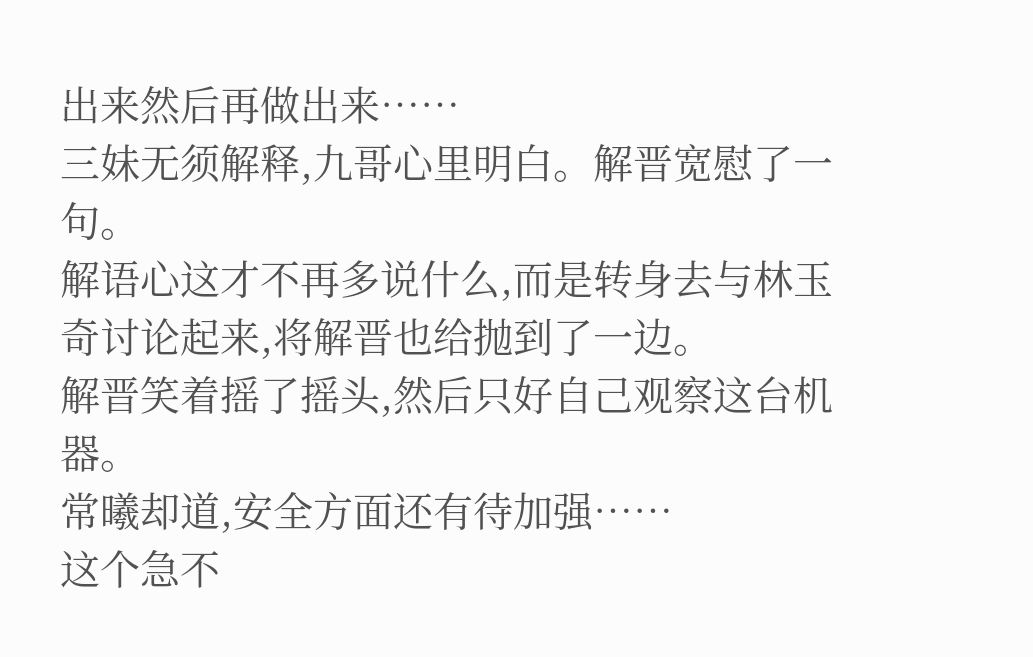出来然后再做出来……
三妹无须解释,九哥心里明白。解晋宽慰了一句。
解语心这才不再多说什么,而是转身去与林玉奇讨论起来,将解晋也给抛到了一边。
解晋笑着摇了摇头,然后只好自己观察这台机器。
常曦却道,安全方面还有待加强……
这个急不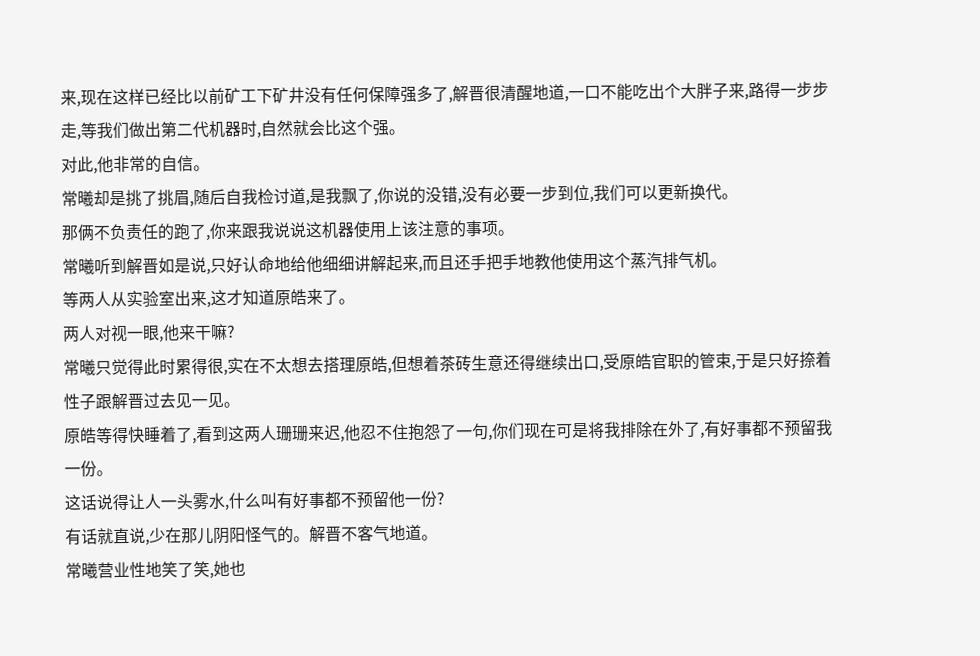来,现在这样已经比以前矿工下矿井没有任何保障强多了,解晋很清醒地道,一口不能吃出个大胖子来,路得一步步走,等我们做出第二代机器时,自然就会比这个强。
对此,他非常的自信。
常曦却是挑了挑眉,随后自我检讨道,是我飘了,你说的没错,没有必要一步到位,我们可以更新换代。
那俩不负责任的跑了,你来跟我说说这机器使用上该注意的事项。
常曦听到解晋如是说,只好认命地给他细细讲解起来,而且还手把手地教他使用这个蒸汽排气机。
等两人从实验室出来,这才知道原皓来了。
两人对视一眼,他来干嘛?
常曦只觉得此时累得很,实在不太想去搭理原皓,但想着茶砖生意还得继续出口,受原皓官职的管束,于是只好捺着性子跟解晋过去见一见。
原皓等得快睡着了,看到这两人珊珊来迟,他忍不住抱怨了一句,你们现在可是将我排除在外了,有好事都不预留我一份。
这话说得让人一头雾水,什么叫有好事都不预留他一份?
有话就直说,少在那儿阴阳怪气的。解晋不客气地道。
常曦营业性地笑了笑,她也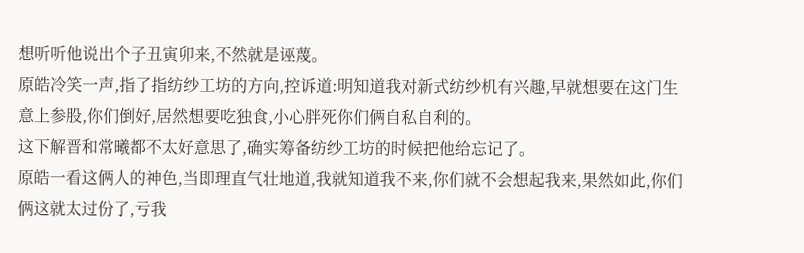想听听他说出个子丑寅卯来,不然就是诬蔑。
原皓冷笑一声,指了指纺纱工坊的方向,控诉道:明知道我对新式纺纱机有兴趣,早就想要在这门生意上参股,你们倒好,居然想要吃独食,小心胖死你们俩自私自利的。
这下解晋和常曦都不太好意思了,确实筹备纺纱工坊的时候把他给忘记了。
原皓一看这俩人的神色,当即理直气壮地道,我就知道我不来,你们就不会想起我来,果然如此,你们俩这就太过份了,亏我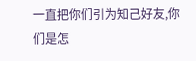一直把你们引为知己好友,你们是怎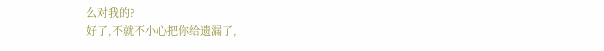么对我的?
好了,不就不小心把你给遗漏了,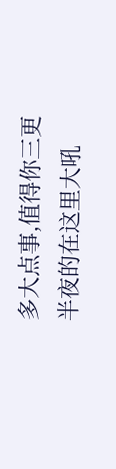多大点事,值得你三更半夜的在这里大吼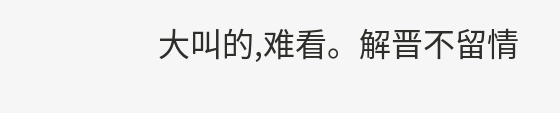大叫的,难看。解晋不留情